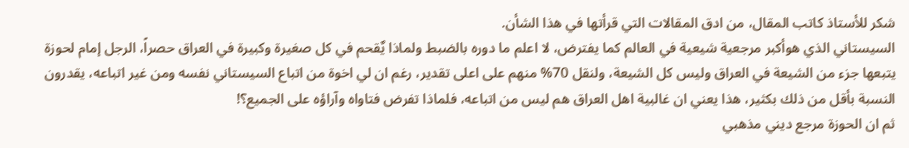شكر للأستاذ كاتب المقال، من ادق المقالات التي قرأتها في هذا الشأن.
السيستاني الذي هوأكبر مرجعية شيعية في العالم كما يفترض، لا اعلم ما دوره بالضبط ولماذا يٌقحم في كل صغيرة وكبيرة في العراق حصراً، الرجل إمام لحوزة يتبعها جزء من الشيعة في العراق وليس كل الشيعة، ولنقل 70% منهم على اعلى تقدير، رغم ان لي اخوة من اتباع السيستاني نفسه ومن غير اتباعه، يقدرون النسبة بأقل من ذلك بكثير، هذا يعني ان غالبية اهل العراق هم ليس من اتباعه، فلماذا تفرض فتاواه وآراؤه على الجميع؟!
ثم ان الحوزة مرجع ديني مذهبي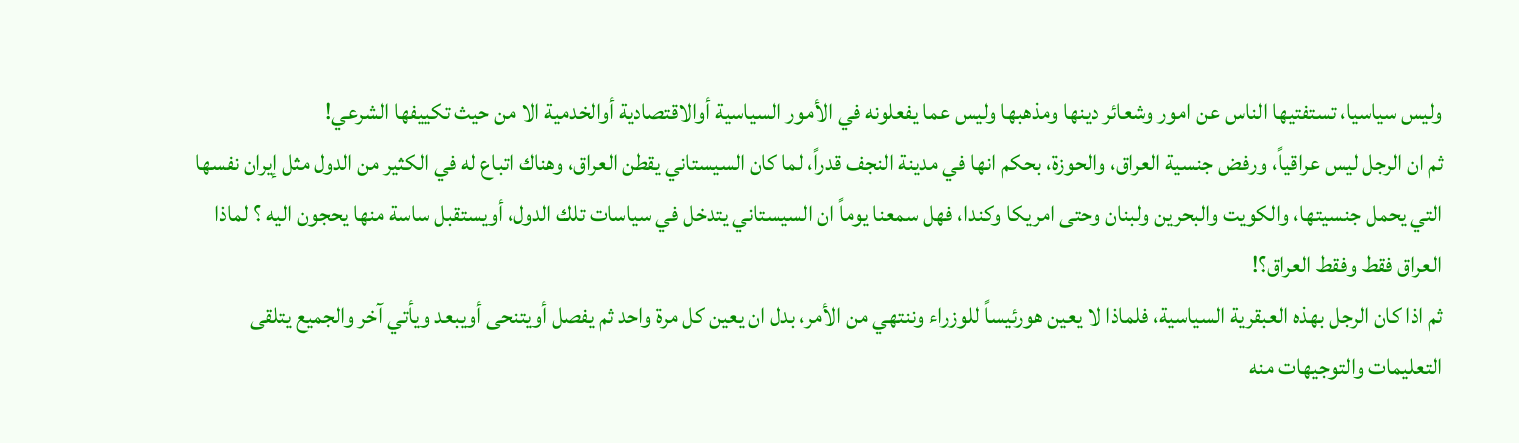وليس سياسيا، تستفتيها الناس عن امور وشعائر دينها ومذهبها وليس عما يفعلونه في الأمور السياسية أوالاقتصادية أوالخدمية الا من حيث تكييفها الشرعي!
ثم ان الرجل ليس عراقياً، ورفض جنسية العراق، والحوزة، بحكم انها في مدينة النجف قدراً، لما كان السيستاني يقطن العراق، وهناك اتباع له في الكثير من الدول مثل إيران نفسها التي يحمل جنسيتها، والكويت والبحرين ولبنان وحتى امريكا وكندا، فهل سمعنا يوماً ان السيستاني يتدخل في سياسات تلك الدول، أويستقبل ساسة منها يحجون اليه ؟ لماذا العراق فقط وفقط العراق؟!
ثم اذا كان الرجل بهذه العبقرية السياسية، فلماذا لا يعين هورئيساً للوزراء وننتهي من الأمر، بدل ان يعين كل مرة واحد ثم يفصل أويتنحى أويبعد ويأتي آخر والجميع يتلقى التعليمات والتوجيهات منه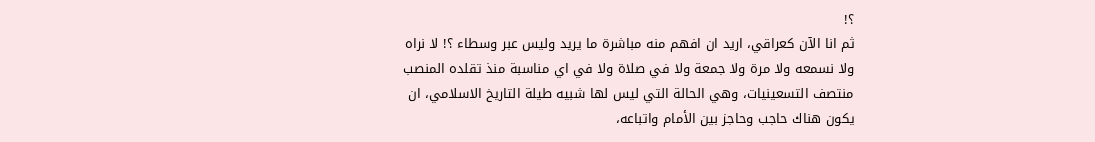؟!
ثم انا الآن كعراقي، اريد ان افهم منه مباشرة ما يريد وليس عبر وسطاء ؟! لا نراه ولا نسمعه ولا مرة ولا جمعة ولا في صلاة ولا في اي مناسبة منذ تقلده المنصب منتصف التسعينيات، وهي الحالة التي ليس لها شبيه طيلة التاريخ الاسلامي، ان يكون هناك حاجب وحاجز بين الأمام واتباعه،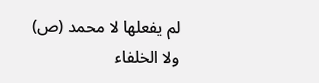لم يفعلها لا محمد (ص) ولا الخلفاء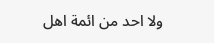ولا احد من ائمة اهل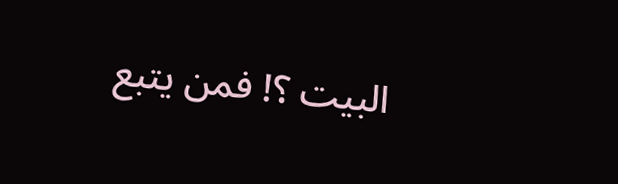البيت ؟! فمن يتبع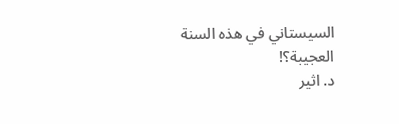السيستاني في هذه السنة العجيبة؟!
د. اثير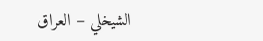الشيخلي – العراق